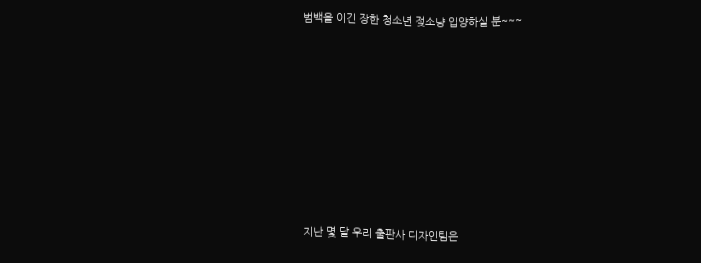범백을 이긴 장한 청소년 젖소냥 입양하실 분~~~










지난 몇 달 우리 출판사 디자인팀은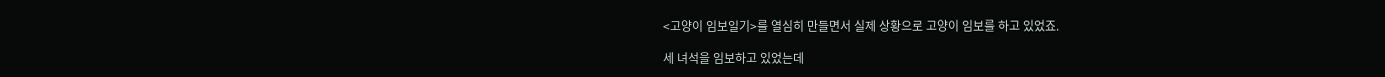<고양이 임보일기>를 열심히 만들면서 실제 상황으로 고양이 임보를 하고 있었죠.

세 녀석을 임보하고 있었는데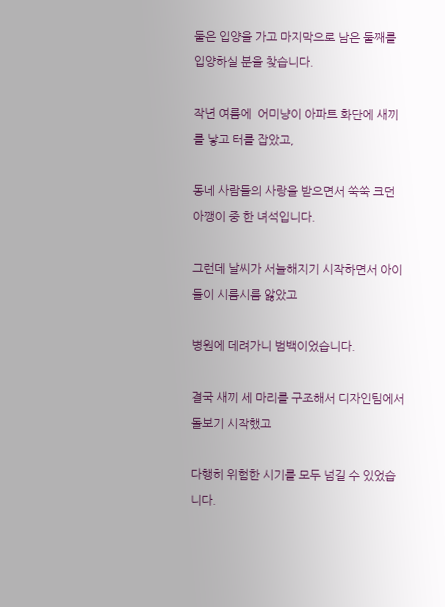둘은 입양을 가고 마지막으로 남은 둘째를 입양하실 분을 찾습니다.

작년 여름에  어미냥이 아파트 화단에 새끼를 낳고 터를 잡았고,

동네 사람들의 사랑을 받으면서 쑥쑥 크던 아깽이 중 한 녀석입니다.

그런데 날씨가 서늘해지기 시작하면서 아이들이 시름시름 앓았고

병원에 데려가니 범백이었습니다.

결국 새끼 세 마리를 구조해서 디자인팀에서 돌보기 시작했고

다행히 위험한 시기를 모두 넘길 수 있었습니다.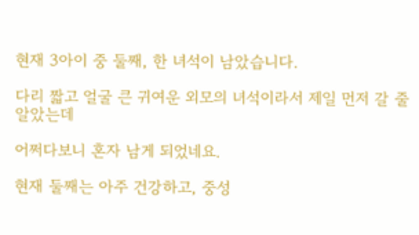현재 3아이 중 둘째, 한 녀석이 남았습니다.

다리 짧고 얼굴 큰 귀여운 외모의 녀석이라서 제일 먼저 갈 줄 알았는데

어쩌다보니 혼자 남게 되었네요.

현재 둘째는 아주 건강하고, 중성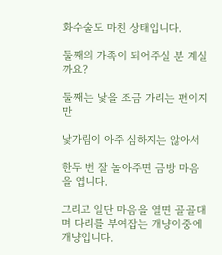화수술도 마친 상태입니다.

둘째의 가족이 되어주실 분 계실까요?

둘째는 낯을 조금 가리는 편이지만

낯가림이 아주 심하지는 않아서

한두 번 잘 놀아주면 금방 마음을 엽니다.

그리고 일단 마음을 열면 골골대며 다리를 부여잡는 개냥이중에 개냥입니다.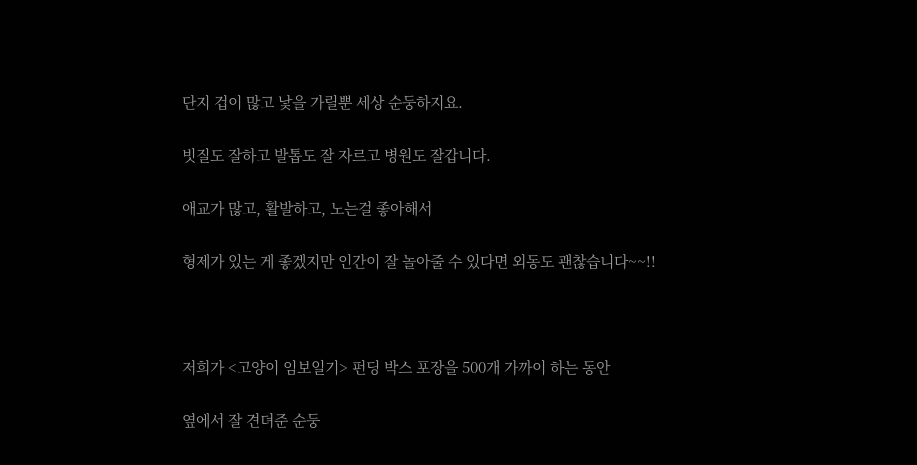단지 겁이 많고 낯을 가릴뿐 세상 순둥하지요.

빗질도 잘하고 발톱도 잘 자르고 병원도 잘갑니다.

애교가 많고, 활발하고, 노는걸 좋아해서

형제가 있는 게 좋겠지만 인간이 잘 놀아줄 수 있다면 외동도 괜찮습니다~~!!



저희가 <고양이 임보일기> 펀딩 박스 포장을 500개 가까이 하는 동안

옆에서 잘 견뎌준 순둥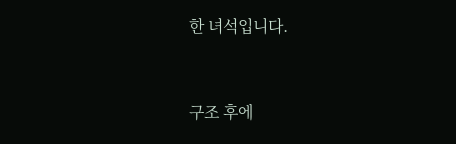한 녀석입니다.



구조 후에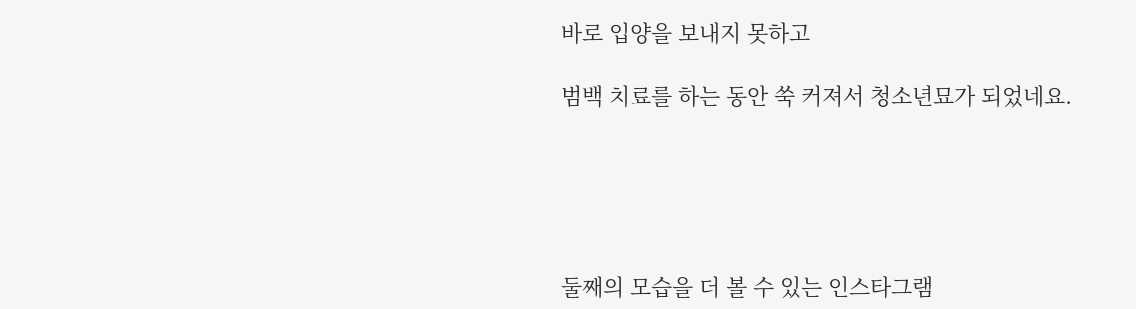바로 입양을 보내지 못하고

범백 치료를 하는 동안 쑥 커져서 청소년묘가 되었네요.





둘째의 모습을 더 볼 수 있는 인스타그램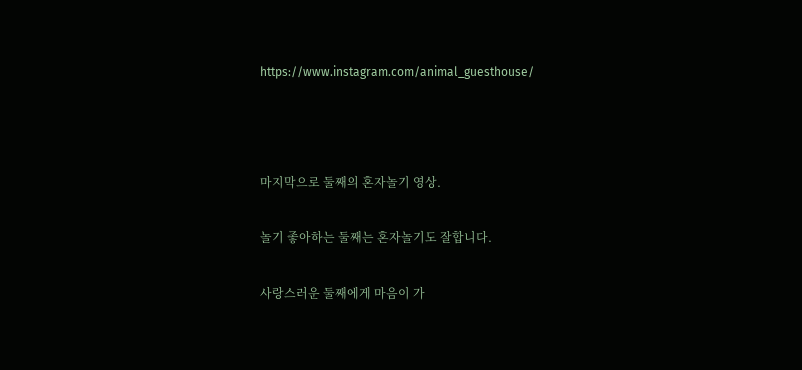https://www.instagram.com/animal_guesthouse/



마지막으로 둘째의 혼자놀기 영상.

놀기 좋아하는 둘째는 혼자놀기도 잘합니다.

사랑스러운 둘째에게 마음이 가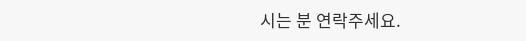시는 분 연락주세요.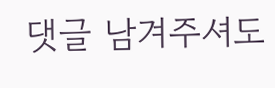댓글 남겨주셔도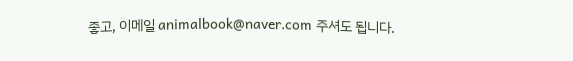좋고, 이메일 animalbook@naver.com 주셔도 됩니다.